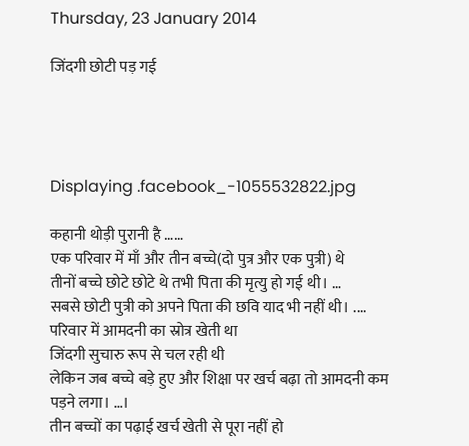Thursday, 23 January 2014

जिंदगी छोटी पड़ गई




Displaying .facebook_-1055532822.jpg

कहानी थोड़ी पुरानी है ……
एक परिवार में माँ और तीन बच्चे(दो पुत्र और एक पुत्री) थे
तीनों बच्चे छोटे छोटे थे तभी पिता की मृत्यु हो गई थी। …
सबसे छोटी पुत्री को अपने पिता की छवि याद भी नहीं थी। ....
परिवार में आमदनी का स्रोत्र खेती था
जिंदगी सुचारु रूप से चल रही थी
लेकिन जब बच्चे बड़े हुए और शिक्षा पर खर्च बढ़ा तो आमदनी कम पड़ने लगा। …।
तीन बच्चों का पढ़ाई खर्च खेती से पूरा नहीं हो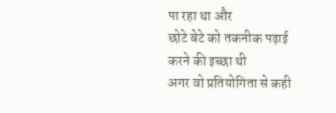पा रहा था और
छोटे बेटे को तकनीक पढ़ाई करने की इच्छा थी
अगर वो प्रतियोगिता से कही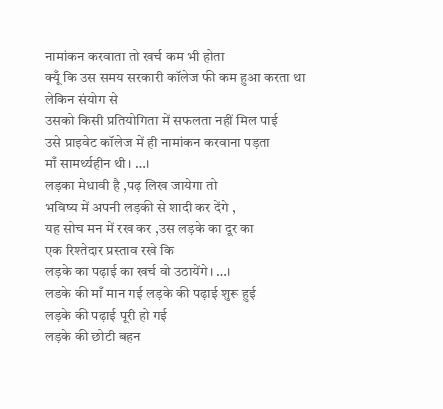नामांकन करवाता तो खर्च कम भी होता
क्यूँ कि उस समय सरकारी कॉलेज फी कम हुआ करता था
लेकिन संयोग से
उसको किसी प्रतियोगिता में सफलता नहीं मिल पाई
उसे प्राइवेट कॉलेज में ही नामांकन करवाना पड़ता
माँ सामर्थ्यहीन थी। …।
लड़का मेधावी है ,पढ़ लिख जायेगा तो
भविष्य में अपनी लड़की से शादी कर देंगे ,
यह सोच मन में रख कर ,उस लड़के का दूर का
एक रिश्तेदार प्रस्ताव रखे कि
लड़के का पढ़ाई का खर्च वो उठायेंगे। …।
लडके की माँ मान गई लड़के की पढ़ाई शुरू हुई
लड़के की पढ़ाई पूरी हो गई
लड़के की छोटी बहन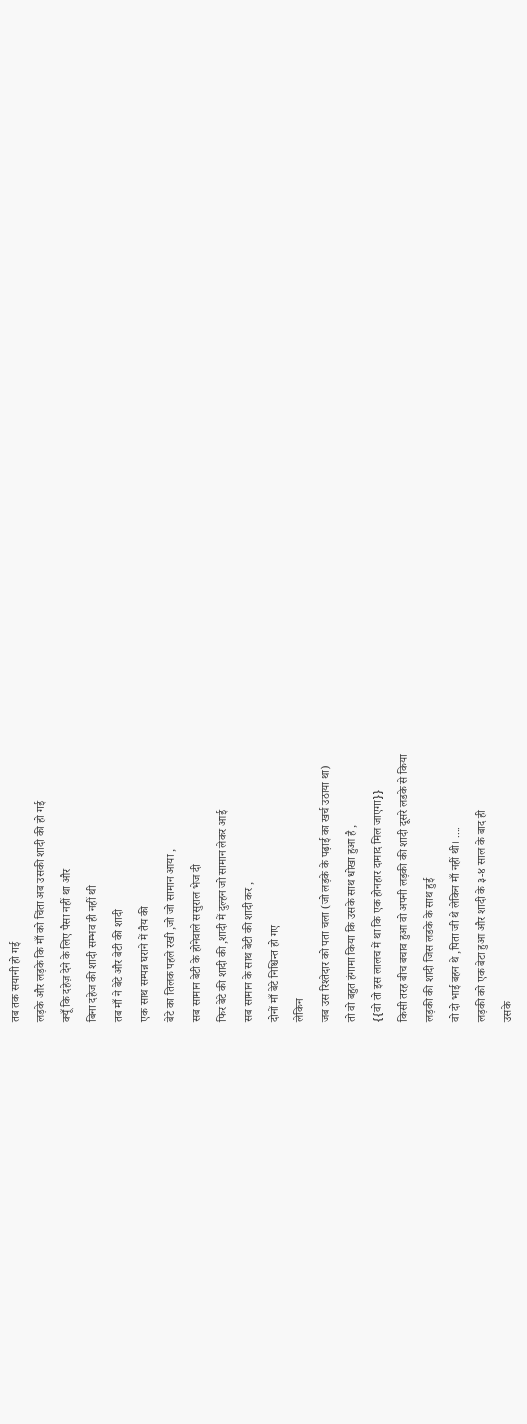तब तक सयानी हो गई
लड़के और लड़के कि माँ को चिंता अब उसकी शादी की हो गई
क्यूँ कि दहेज़ देने के लिए पैसा नहीं था और
बिना दहेज की शादी सम्भव ही नहीं थी
तब माँ ने बेटे और बेटी की शादी
एक साथ सम्पन्न घराने में तैय की
बेटे का तिलक पहले रखी ,जो जो सामान आया ,
सब सामान बेटी के होनेवाले ससुराल भेज दी
फिर बेटे की शादी की ,शादी में दुल्हन जो सामान लेकर आई
सब सामान के साथ बेटी की शादी कर ,
दोनों माँ बेटे निश्चिन्त हो गए
लेकिन
जब उस रिश्तेदार को पता चला (जो लड़के के पढ़ाई का खर्च उठाया था)
तो वो बहुत हंगामा किया कि उसके साथ धोखा हुआ है ,
{{वो तो इस लालच में था कि एक होनहार दामाद मिल जाएगा}}
किसी तरह बीच बचाव हुआ वो अपनी लड़की की शादी दूसरे लडके से किया
लड़की की शादी जिस लडके के साथ हुई
वो दो भाई बहन थे ,पिता जी थे लेकिन माँ नहीं थी। ....
लड़की को एक बेटा हुआ और शादी के ३-४ साल के बाद ही
उसके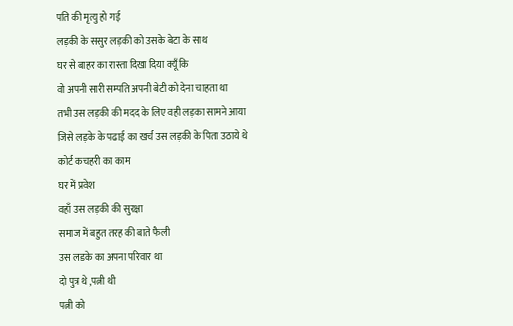पति की मृत्यु हो गई
लड़की के ससुर लड़की को उसके बेटा के साथ
घर से बाहर का रास्ता दिखा दिया क्यूँ कि
वो अपनी सारी सम्पति अपनी बेटी को देना चाहता था
तभी उस लड़की की मदद के लिए वही लड़का सामने आया
जिसे लड़के के पढाई का खर्च उस लड़की के पिता उठाये थे
कोर्ट कचहरी का काम
घर में प्रवेश
वहाँ उस लड़की की सुरक्षा
समाज में बहुत तरह की बाते फैली
उस लडके का अपना परिवार था
दो पुत्र थे ,पत्नी थी
पत्नी को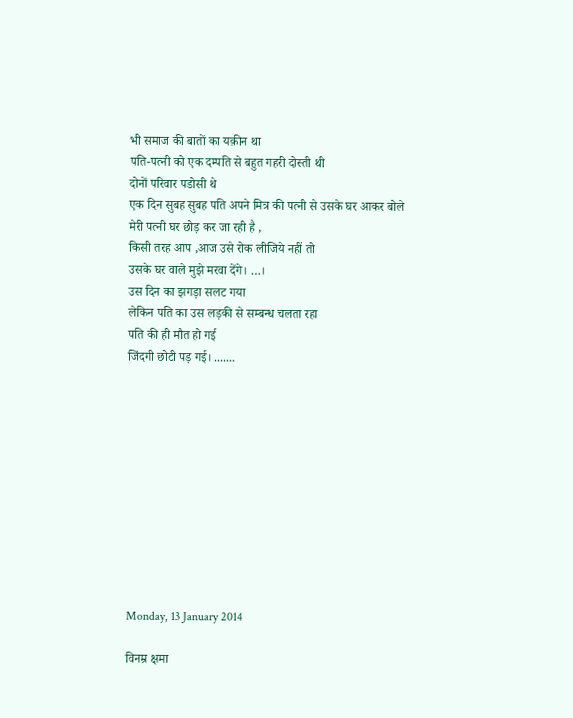भी समाज की बातों का यक़ीन था
पति-पत्नी को एक दम्पति से बहुत गहरी दोस्ती थी
दोनों परिवार पडोसी थे
एक दिन सुबह सुबह पति अपने मित्र की पत्नी से उसके घर आकर बोले
मेरी पत्नी घर छोड़ कर जा रही है ,
किसी तरह आप ,आज उसे रोक लीजिये नहीं तो
उसके घर वाले मुझे मरवा देंगे। …।
उस दिन का झगड़ा सलट गया
लेकिन पति का उस लड़की से सम्बन्ध चलता रहा
पति की ही मौत हो गई
जिंदगी छोटी पड़ गई। .......











Monday, 13 January 2014

विनम्र क्षमा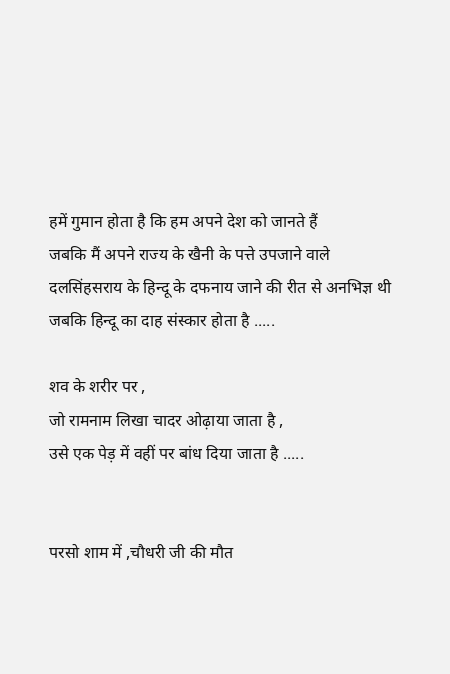हमें गुमान होता है कि हम अपने देश को जानते हैं
जबकि मैं अपने राज्य के खैनी के पत्ते उपजाने वाले
दलसिंहसराय के हिन्दू के दफनाय जाने की रीत से अनभिज्ञ थी
जबकि हिन्दू का दाह संस्कार होता है .....

शव के शरीर पर ,
जो रामनाम लिखा चादर ओढ़ाया जाता है ,
उसे एक पेड़ में वहीं पर बांध दिया जाता है .....


परसो शाम में ,चौधरी जी की मौत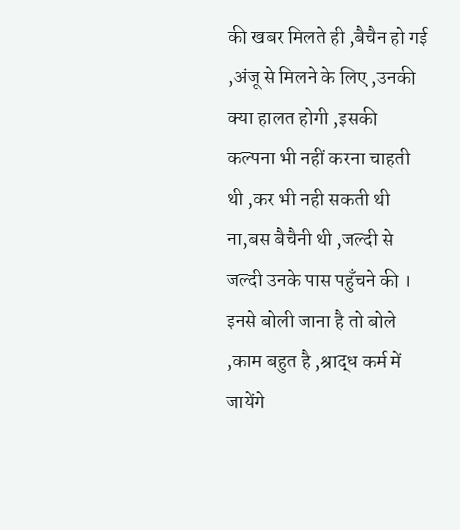की खबर मिलते ही ,बैचैन हो गई ,अंजू से मिलने के लिए ,उनकी क्या हालत होगी ,इसकी कल्पना भी नहीं करना चाहती थी ,कर भी नही सकती थी ना,बस बैचैनी थी ,जल्दी से जल्दी उनके पास पहुँचने की । इनसे बोली जाना है तो बोले ,काम बहुत है ,श्राद्ध कर्म में जायेंगे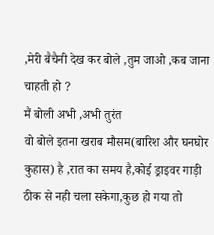,मेरी बैचैनी देख कर बोले ,तुम जाओ ,कब जाना चाहती हो ?
मैं बोली अभी ,अभी तुरंत
वो बोले इतना खराब मौसम(बारिश और घनघोर कुहास) है ,रात का समय है,कोई ड्राइवर गाड़ी ठीक से नही चला सकेगा,कुछ हो गया तो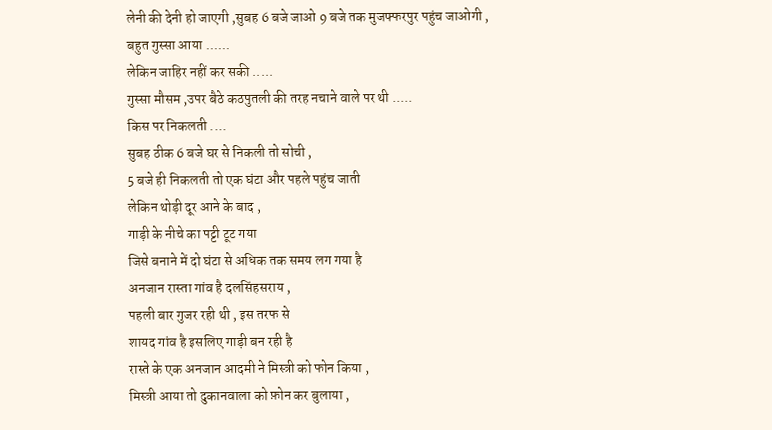लेनी की देनी हो जाएगी ,सुबह 6 बजे जाओ 9 बजे तक मुजफ्फरपुर पहुंच जाओगी ,
बहुत गुस्सा आया ......
लेकिन जाहिर नहीं कर सकी .....
गुस्सा मौसम ,उपर बैठे कठपुतली की तरह नचाने वाले पर थी .....
किस पर निकलती ....
सुबह ठीक 6 बजे घर से निकली तो सोची ,
5 बजे ही निकलती तो एक घंटा और पहले पहुंच जाती
लेकिन थोड़ी दूर आने के बाद ,
गाड़ी के नीचे का पट्टी टूट गया
जिसे बनाने में दो घंटा से अधिक तक समय लग गया है
अनजान रास्ता गांव है दलसिंहसराय ,
पहली बार गुजर रही थी , इस तरफ से
शायद गांव है इसलिए गाड़ी बन रही है
रास्ते के एक अनजान आदमी ने मिस्त्री को फोन किया ,
मिस्त्री आया तो दुकानवाला को फ़ोन कर बुलाया ,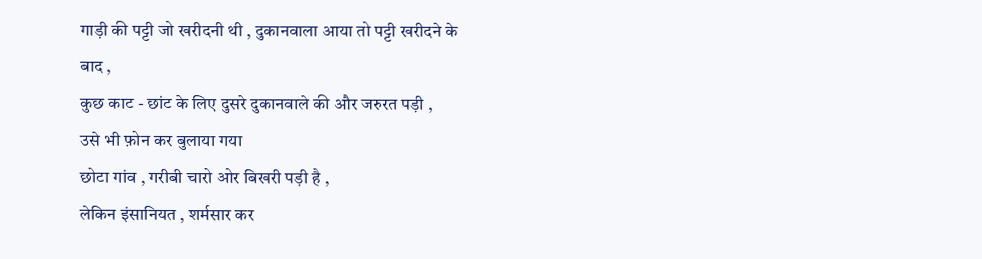गाड़ी की पट्टी जो खरीदनी थी , दुकानवाला आया तो पट्टी खरीदने के बाद ,
कुछ काट - छांट के लिए दुसरे दुकानवाले की और जरुरत पड़ी ,
उसे भी फ़ोन कर बुलाया गया
छोटा गांव , गरीबी चारो ओर बिखरी पड़ी है ,
लेकिन इंसानियत , शर्मसार कर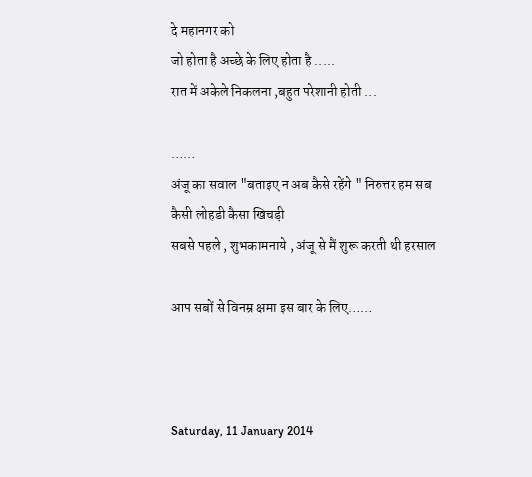दे महानगर को
जो होता है अच्छे के लिए होता है .....
रात में अकेले निकलना ,बहुत परेशानी होती ...

……
अंजू का सवाल "बताइए न अब कैसे रहेंगे " निरुत्तर हम सब
कैसी लोहडी कैसा खिचड़ी
सबसे पहले , शुभकामनाये , अंजू से मैं शुरू करती थी हरसाल

आप सबों से विनम्र क्षमा इस बार के लिए……



Saturday, 11 January 2014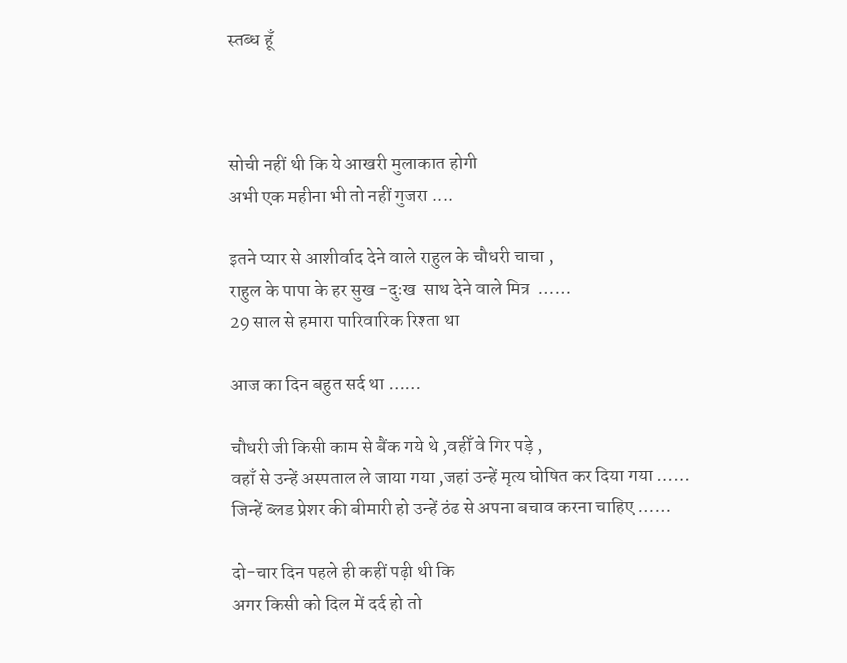स्तब्ध हूँ



सोची नहीं थी कि ये आखरी मुलाकात होगी
अभी एक महीना भी तो नहीं गुजरा ....

इतने प्यार से आशीर्वाद देने वाले राहुल के चौधरी चाचा ,
राहुल के पापा के हर सुख -दुःख  साथ देने वाले मित्र  ……
29 साल से हमारा पारिवारिक रिश्ता था

आज का दिन बहुत सर्द था ……

चौधरी जी किसी काम से बैंक गये थे ,वहीँ वे गिर पड़े ,
वहाँ से उन्हें अस्पताल ले जाया गया ,जहां उन्हें मृत्य घोषित कर दिया गया ……
जिन्हें ब्लड प्रेशर की बीमारी हो उन्हें ठंढ से अपना बचाव करना चाहिए ……

दो-चार दिन पहले ही कहीं पढ़ी थी कि
अगर किसी को दिल में दर्द हो तो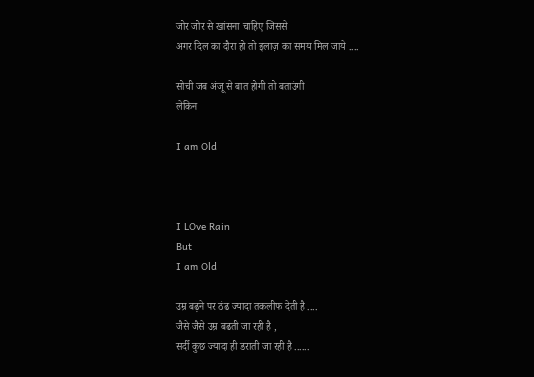जोर जोर से खांसना चाहिए जिससे
अगर दिल का दौरा हो तो इलाज़ का समय मिल जाये ....

सोची जब अंजू से बात होगी तो बताउंगी
लेकिन

I am Old



I LOve Rain
But
I am Old

उम्र बढ़ने पर ठंढ ज्यादा तकलीफ देती है ....
जैसे जैसे उम्र बढती जा रही है ,
सर्दी कुछ ज्यादा ही डराती जा रही है ......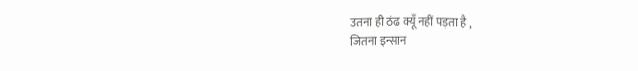उतना ही ठंढ क्यूँ नहीं पड़ता है ,
जितना इन्सान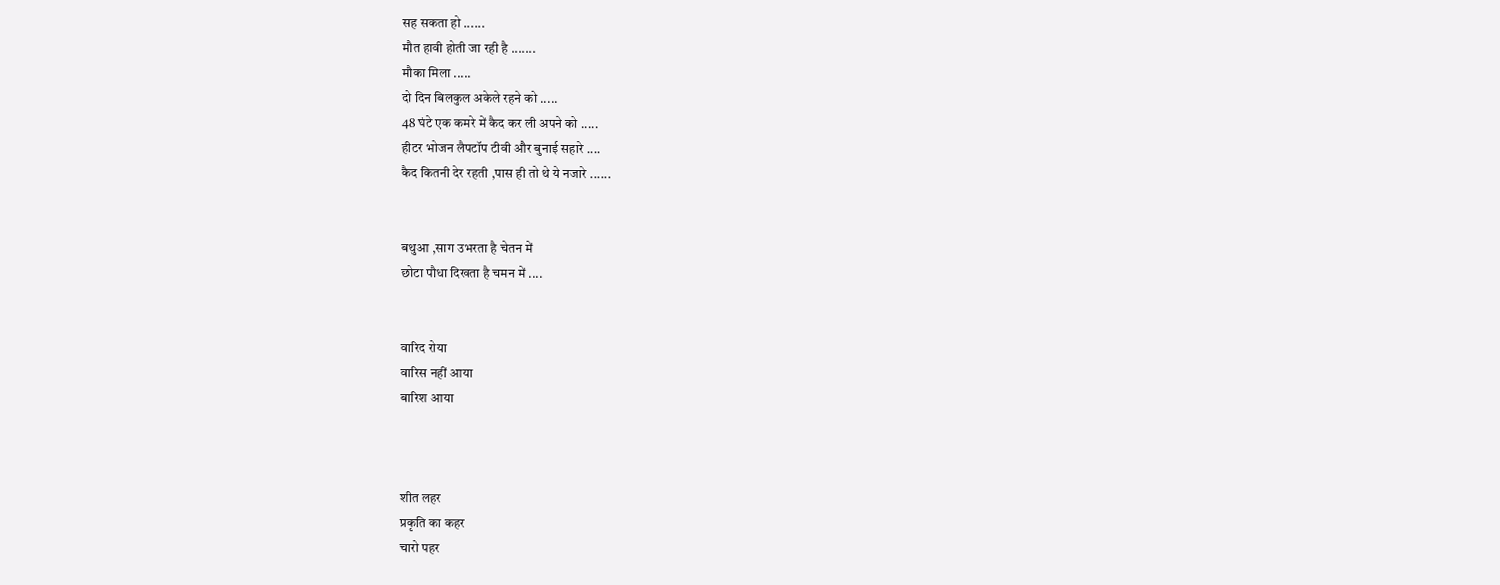सह सकता हो ......
मौत हावी होती जा रही है .......
मौका मिला .....
दो दिन बिलकुल अकेले रहने को .....
48 घंटे एक कमरे में कैद कर ली अपने को .....
हीटर भोजन लैपटॉप टीवी और बुनाई सहारे ....
कैद कितनी देर रहती ,पास ही तो थे ये नजारे ......


बथुआ ,साग उभरता है चेतन में
छोटा पौधा दिखता है चमन में ....


वारिद रोया
वारिस नहीं आया
बारिश आया



शीत लहर
प्रकृति का कहर
चारो पहर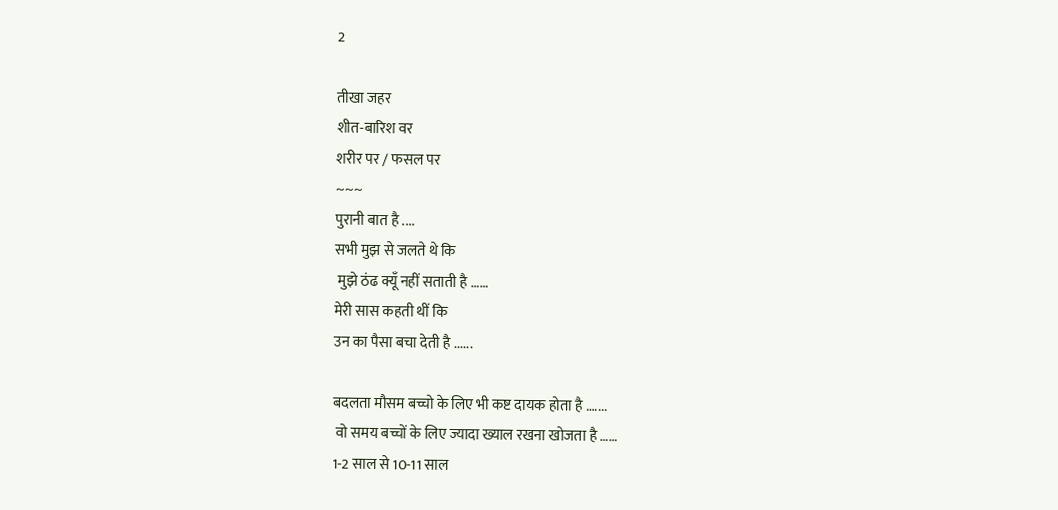2

तीखा जहर
शीत-बारिश वर
शरीर पर / फसल पर
~~~
पुरानी बात है ....
सभी मुझ से जलते थे कि
 मुझे ठंढ क्यूँ नहीं सताती है ……
मेरी सास कहती थीं कि
उन का पैसा बचा देती है ......

बदलता मौसम बच्चो के लिए भी कष्ट दायक होता है …....
 वो समय बच्चों के लिए ज्यादा ख्याल रखना खोजता है ……
1-2 साल से 10-11 साल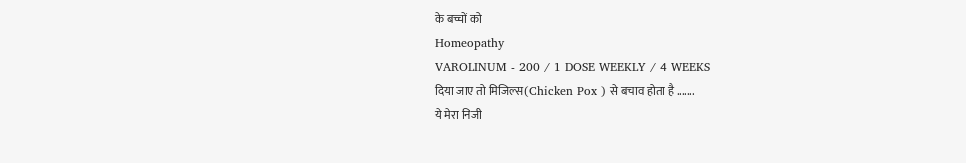के बच्चों को
Homeopathy
VAROLINUM - 200 / 1 DOSE WEEKLY / 4 WEEKS
दिया जाए तो मिजिल्स(Chicken Pox ) से बचाव होता है .......
ये मेरा निजी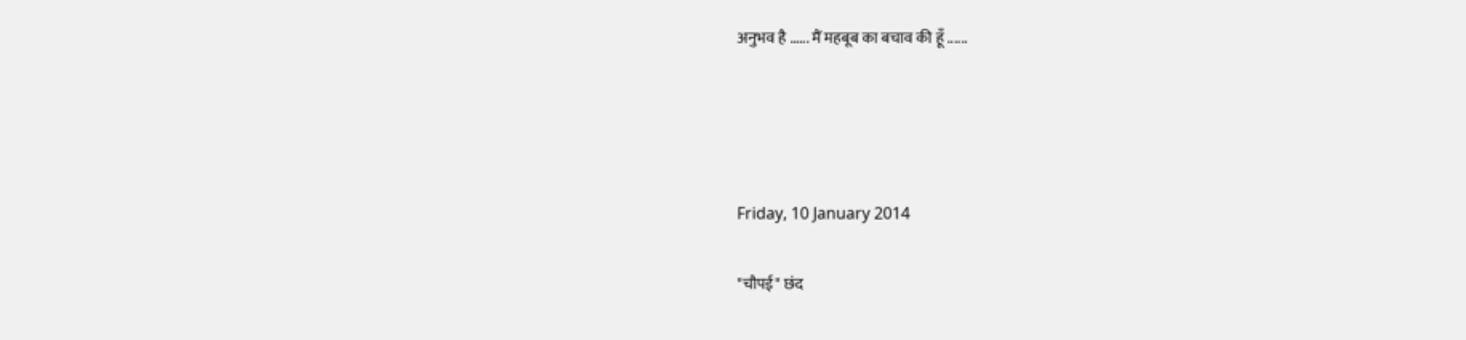अनुभव है …... मैं महबूब का बचाव की हूँ ......




Friday, 10 January 2014

"चौपई" छंद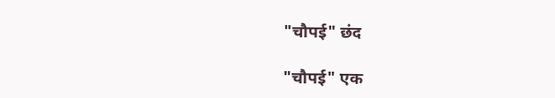"चौपई" छंद

"चौपई" एक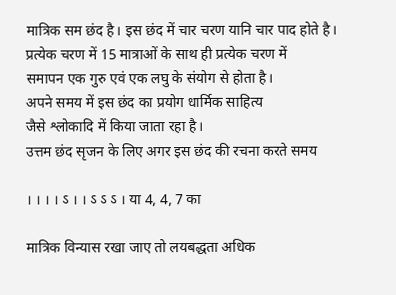मात्रिक सम छंद है। इस छंद में चार चरण यानि चार पाद होते है।
प्रत्येक चरण में 15 मात्राओं के साथ ही प्रत्येक चरण में
समापन एक गुरु एवं एक लघु के संयोग से होता है।
अपने समय में इस छंद का प्रयोग धार्मिक साहित्य
जैसे श्लोकादि में किया जाता रहा है।
उत्तम छंद सृजन के लिए अगर इस छंद की रचना करते समय

। । । । ऽ । । ऽ ऽ ऽ । या 4, 4, 7 का

मात्रिक विन्यास रखा जाए तो लयबद्धता अधिक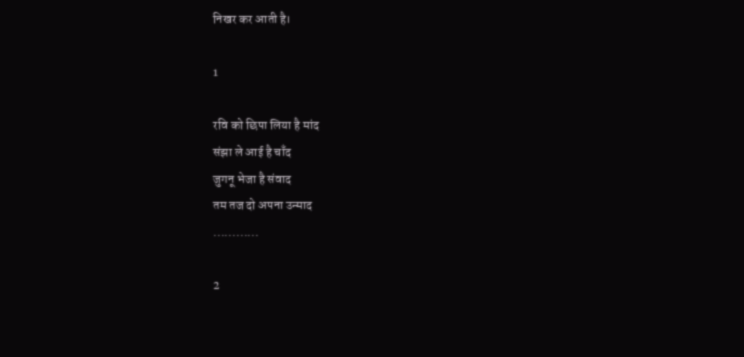निखर कर आती है।

1

रवि को छिपा लिया है मांद
संझा ले आई है चाँद
जुगनू भेजा है संवाद
तम तज दो अपना उन्माद
............

2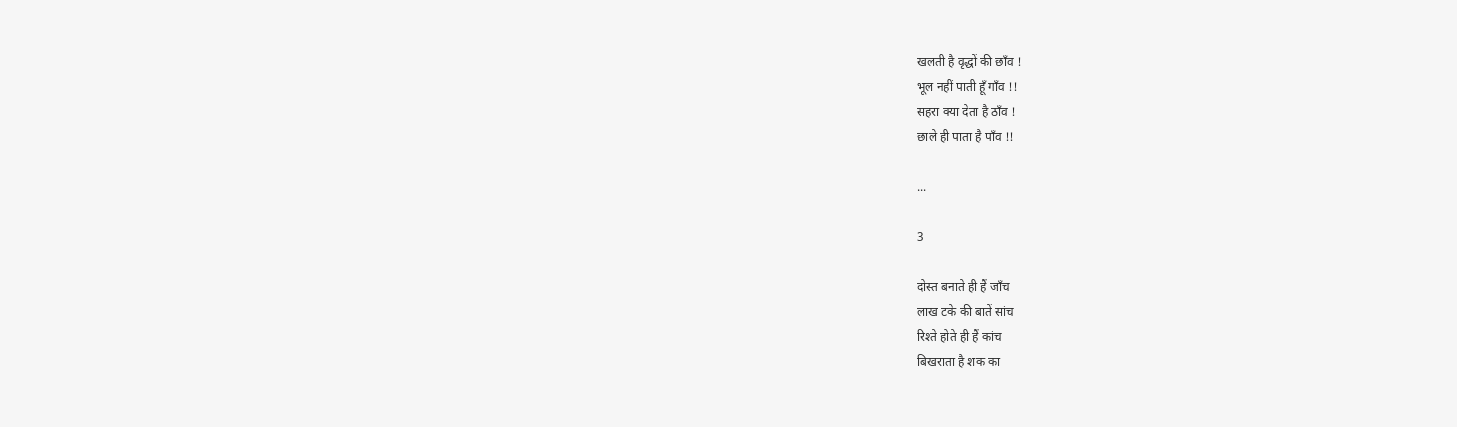खलती है वृद्धों की छाँव !
भूल नहीं पाती हूँ गाँव !!
सहरा क्या देता है ठाँव !
छाले ही पाता है पाँव !!

...

3

दोस्त बनाते ही हैं जाँच
लाख टके की बातें सांच
रिश्ते होते ही हैं कांच
बिखराता है शक का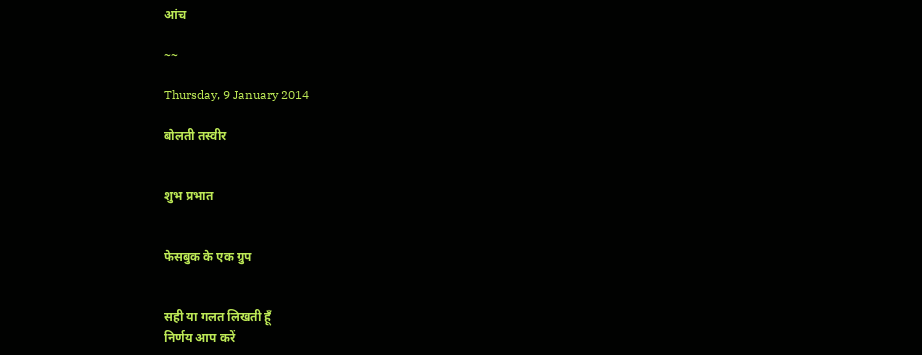आंच

~~

Thursday, 9 January 2014

बोलती तस्वीर


शुभ प्रभात


फेसबुक के एक ग्रुप


सही या गलत लिखती हूँ
निर्णय आप करें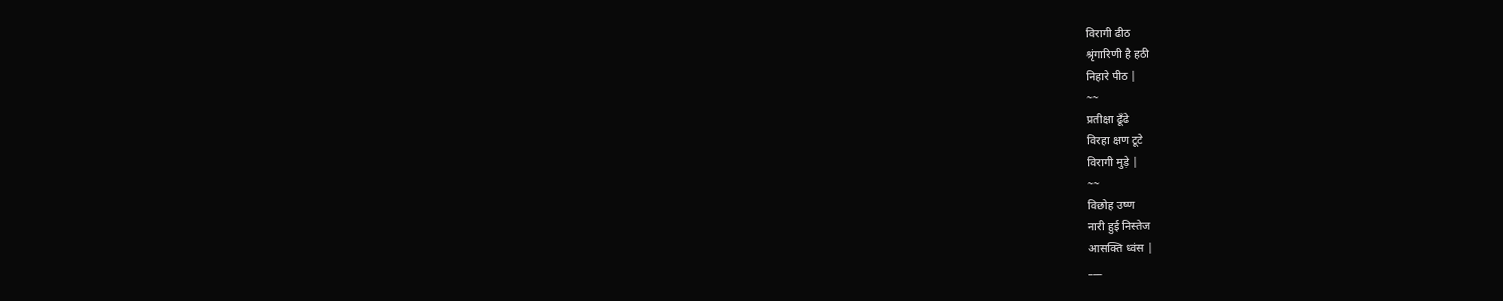विरागी ढीठ
श्रृंगारिणी है हठी
निहारे पीठ |
~~
प्रतीक्षा ढूँढे
विरहा क्षण टूटे
विरागी मुड़े |
~~
विछोह उष्ण
नारी हुई निस्तेज
आसक्ति ध्वंस |
___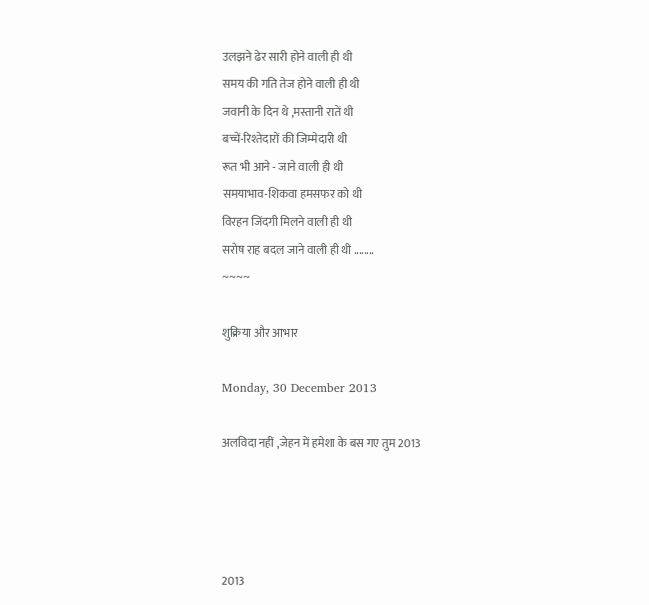उलझने ढेर सारी होने वाली ही थी
समय की गति तेज होने वाली ही थी
जवानी के दिन थे ,मस्तानी रातें थी
बच्चें-रिश्तेदारों की जिम्मेदारी थी
रूत भी आने - जाने वाली ही थी
समयाभाव-शिकवा हमसफर को थी
विरहन जिंदगी मिलने वाली ही थी
सरोष राह बदल जाने वाली ही थी ........
~~~~

शुक्रिया और आभार

Monday, 30 December 2013

अलविदा नहीं ,जेहन में हमेशा के बस गए तुम 2013




2013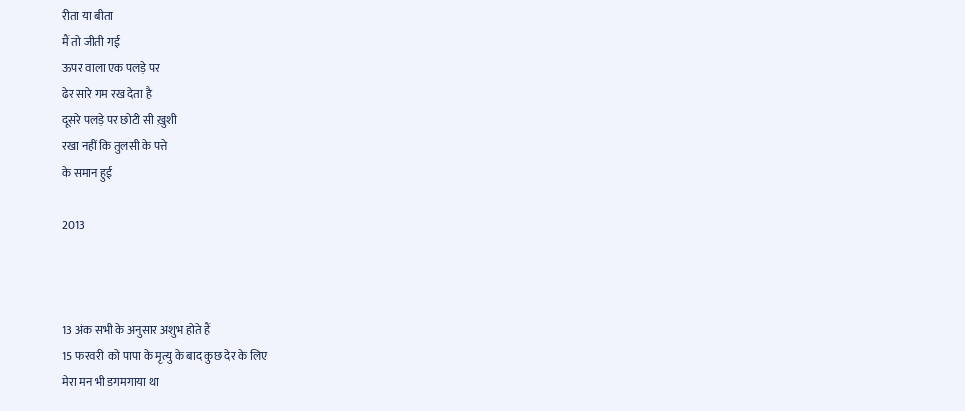रीता या बीता
मैं तो जीती गई
ऊपर वाला एक पलड़े पर
ढेर सारे गम रख देता है
दूसरे पलड़े पर छोटी सी ख़ुशी
रखा नहीं कि तुलसी के पत्ते
के समान हुई

2013



13 अंक सभी के अनुसार अशुभ होते हैं
15 फरवरी  को पापा के मृत्यु के बाद कुछ देर के लिए
मेरा मन भी डगमगाया था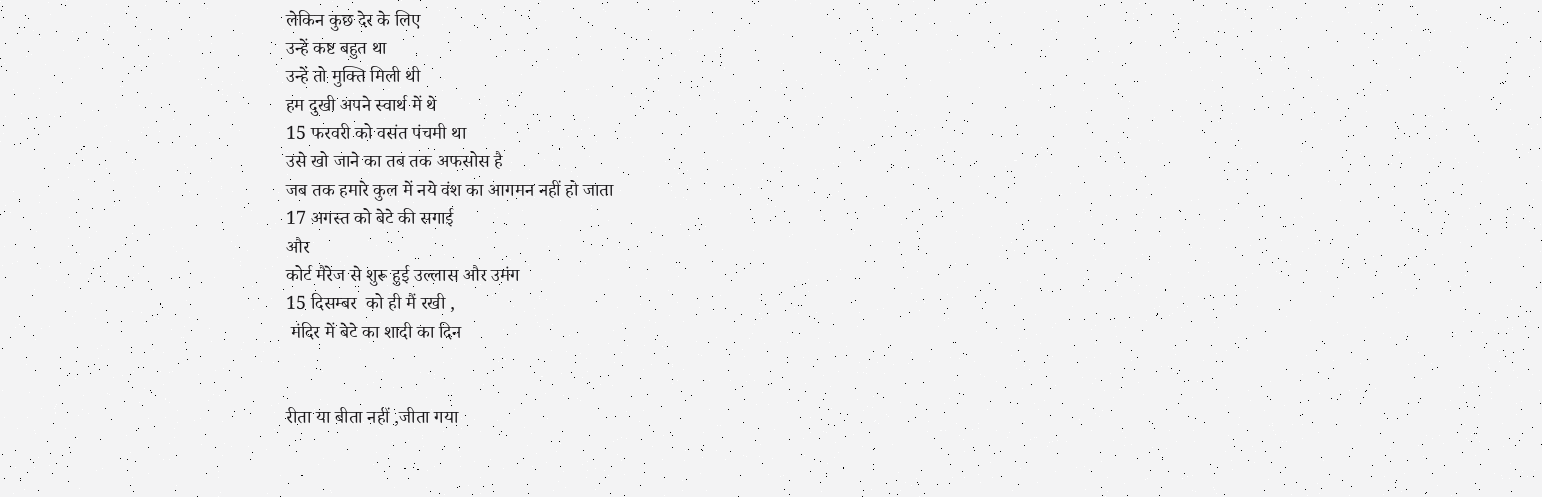लेकिन कुछ देर के लिए
उन्हें कष्ट बहुत था
उन्हें तो मुक्ति मिली थी
हम दुखी अपने स्वार्थ में थे
15 फरवरी को वसंत पंचमी था
उसे खो जाने का तब तक अफसोस है
जब तक हमारे कुल में नये वंश का आगमन नहीं हो जाता
17 अगस्त को बेटे की सगाई
और
कोर्ट मैरेज से शुरू हुई उल्लास और उमंग
15 दिसम्बर  को ही मैं रखी ,
 मंदिर में बेटे का शादी का दिन


रीता या बीता नहीं ,जीता गया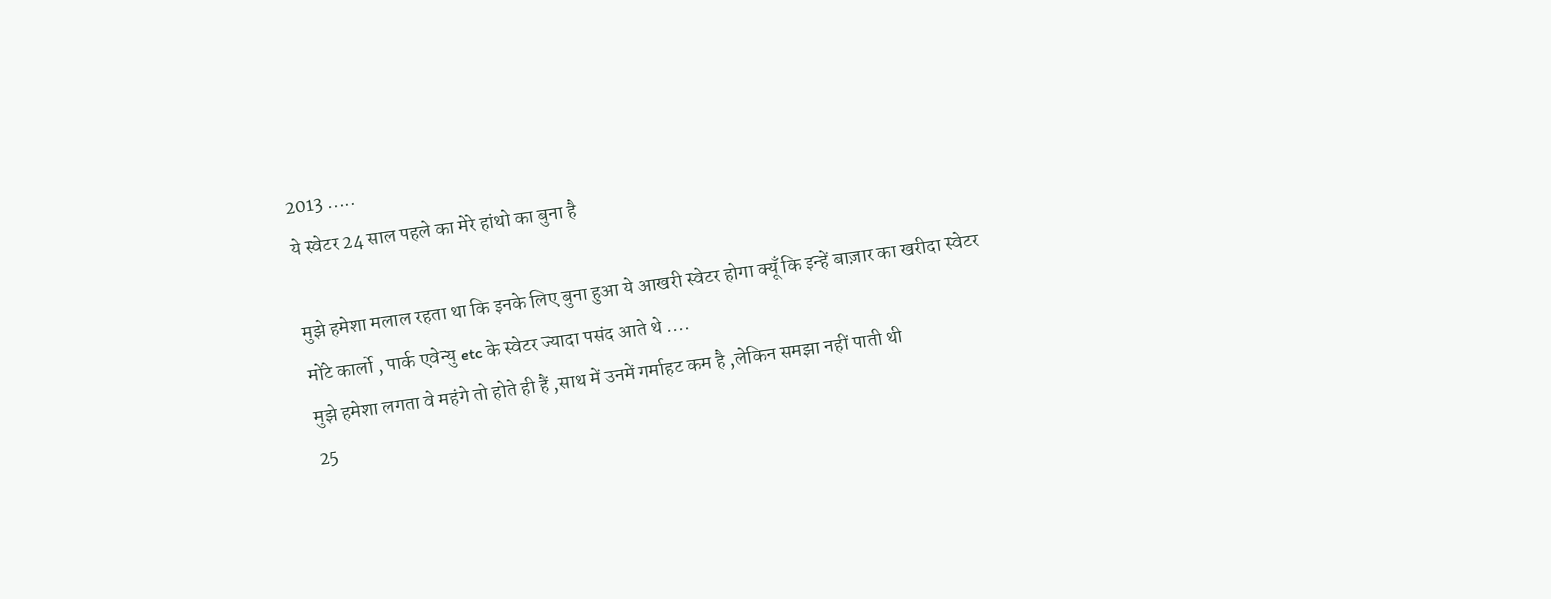2013 .....
ये स्वेटर 24 साल पहले का मेरे हांथो का बुना है

मुझे हमेशा मलाल रहता था कि इनके लिए बुना हुआ ये आखरी स्वेटर होगा क्यूँ कि इन्हें बाज़ार का खरीदा स्वेटर
मोंटे कार्लो , पार्क एवेन्यु etc के स्वेटर ज्यादा पसंद आते थे ....
मुझे हमेशा लगता वे महंगे तो होते ही हैं ,साथ में उनमें गर्माहट कम है ,लेकिन समझा नहीं पाती थी
25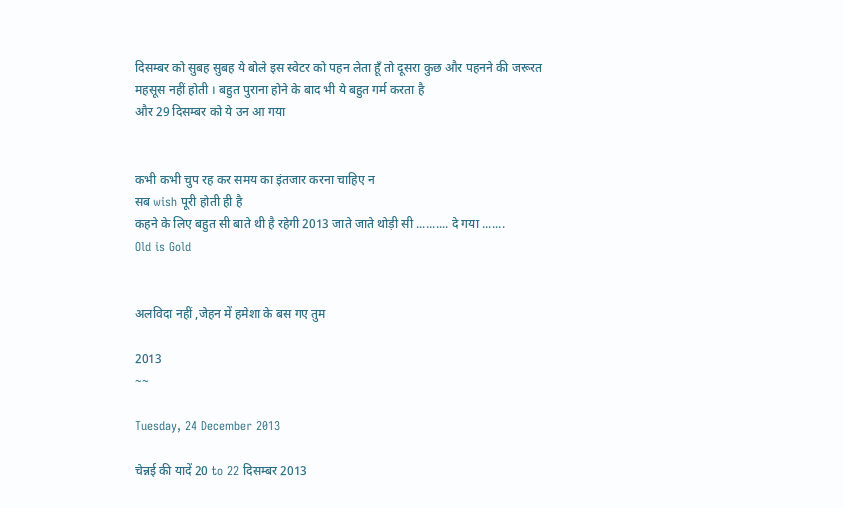दिसम्बर को सुबह सुबह ये बोले इस स्वेटर को पहन लेता हूँ तो दूसरा कुछ और पहनने की जरूरत महसूस नहीं होती । बहुत पुराना होने के बाद भी ये बहुत गर्म करता है
और 29 दिसम्बर को ये उन आ गया


कभी कभी चुप रह कर समय का इंतजार करना चाहिए न
सब wish पूरी होती ही है
कहने के लिए बहुत सी बाते थी है रहेगी 2013 जाते जाते थोड़ी सी .......... दे गया .......
Old is Gold


अलविदा नहीं ,जेहन में हमेशा के बस गए तुम

2013
~~

Tuesday, 24 December 2013

चेन्नई की यादें 20 to 22 दिसम्बर 2013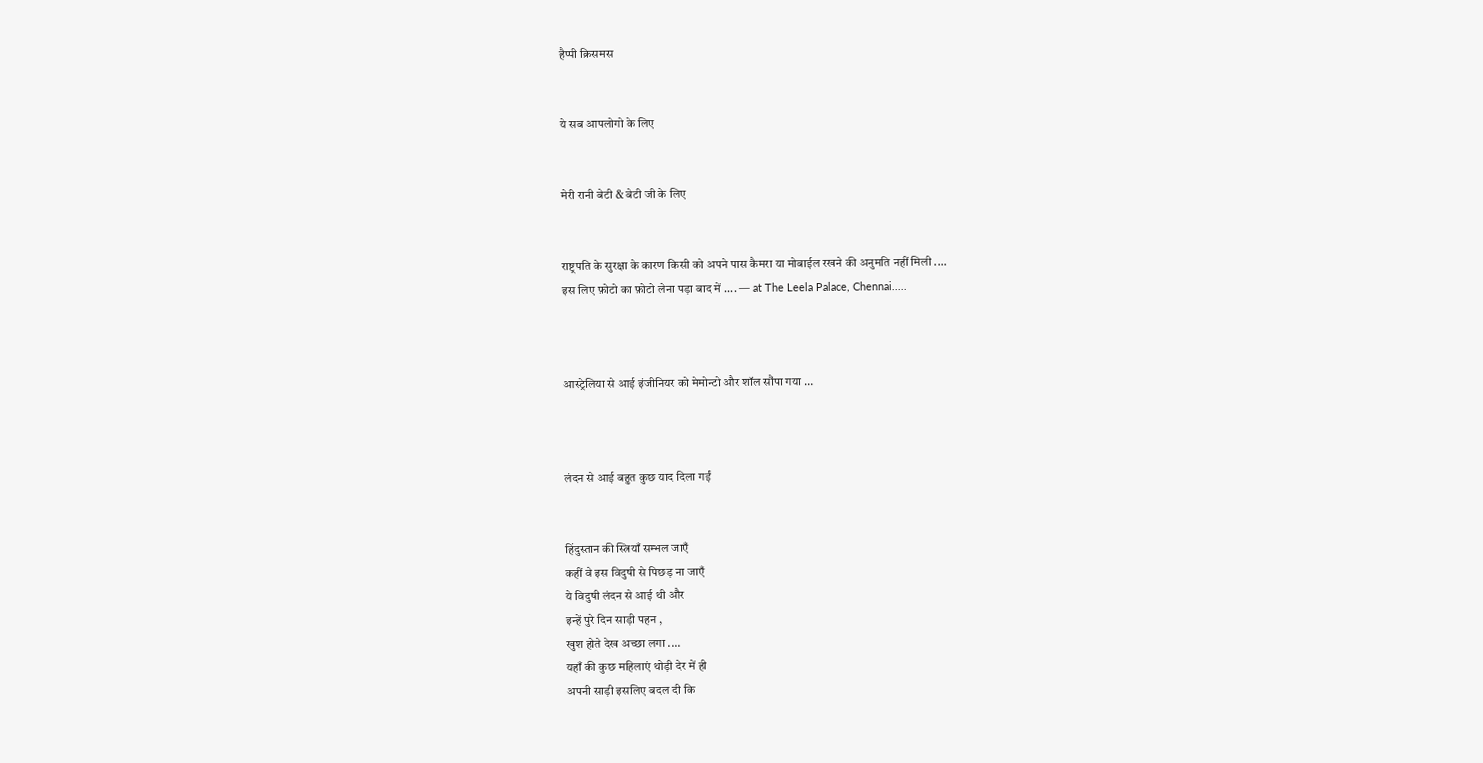हैप्पी क्रिसमस


ये सब आपलोगो के लिए


मेरी रानी बेटी & बेटी जी के लिए


राष्ट्रपति के सुरक्षा के कारण किसी को अपने पास कैमरा या मोबाईल रखने की अनुमति नहीं मिली ....
इस लिए फ़ोटो का फ़ोटो लेना पड़ा बाद में .... — at The Leela Palace, Chennai.....



आस्ट्रेलिया से आई इंजीनियर को मेमोन्टो और शॉल सौंपा गया …



लंदन से आई बहुत कुछ याद दिला गईं


हिंदुस्तान की स्त्रियाँ सम्भल जाएँ
कहीं वे इस विदुषी से पिछड़ ना जाएँ
ये विदुषी लंदन से आई थी और
इन्हें पुरे दिन साड़ी पहन ,
खुश होते देख अच्छा लगा ....
यहाँ की कुछ महिलाएं थोड़ी देर में ही
अपनी साड़ी इसलिए बदल दी कि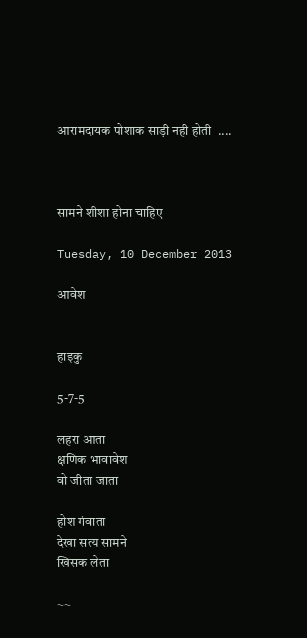आरामदायक पोशाक साड़ी नही होती  ....



सामने शीशा होना चाहिए

Tuesday, 10 December 2013

आवेश


हाइकु

5-7-5

लहरा आता
क्षणिक भावावेश
वो जीता जाता

होश गंवाता
देखा सत्य सामने
खिसक लेता

~~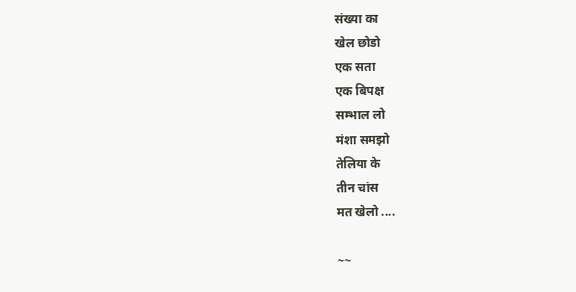संख्या का
खेल छोडो
एक सता
एक बिपक्ष
सम्भाल लो
मंशा समझो
तेलिया के
तीन चांस
मत खेलो ....

~~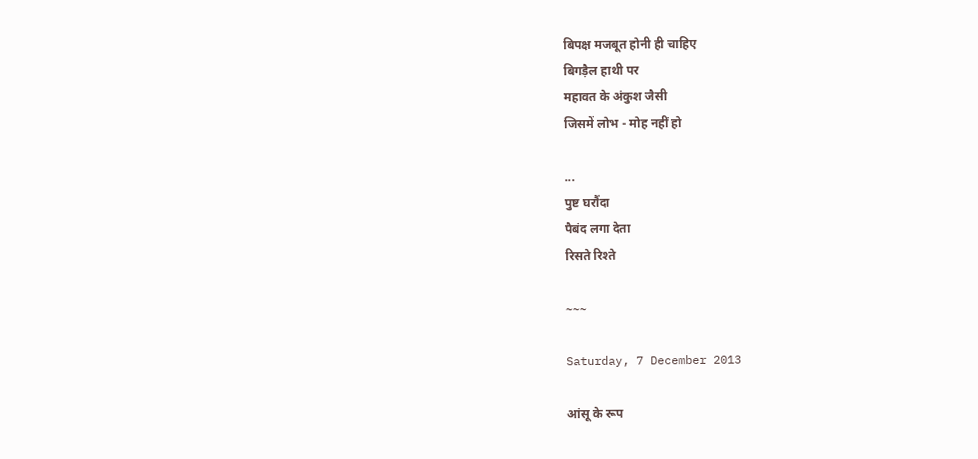बिपक्ष मजबूत होनी ही चाहिए
बिगड़ैल हाथी पर
महावत के अंकुश जैसी
जिसमें लोभ - मोह नहीं हो

...
पुष्ट घरौंदा
पैबंद लगा देता
रिसते रिश्ते

~~~

Saturday, 7 December 2013

आंसू के रूप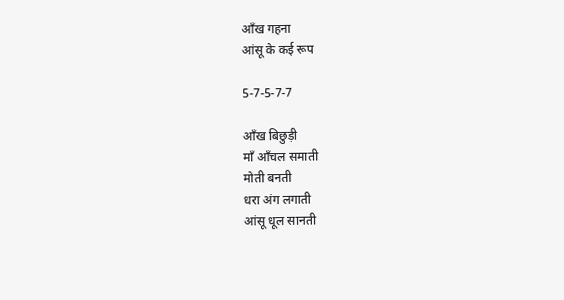आँख गहना
आंसू के कई रूप

5-7-5-7-7

आँख बिछुड़ी
माँ आँचल समाती
मोती बनती
धरा अंग लगाती
आंसू धूल सानती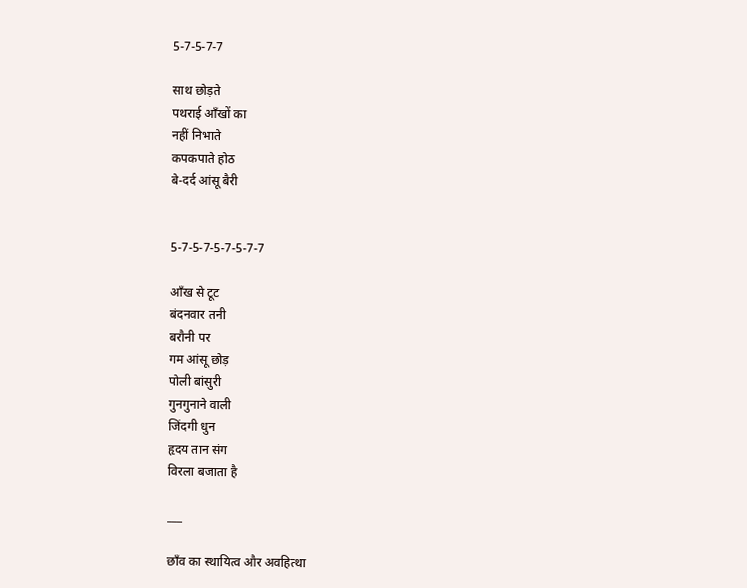5-7-5-7-7

साथ छोड़ते
पथराई आँखों का
नहीं निभाते
कपकपाते होठ
बे-दर्द आंसू बैरी


5-7-5-7-5-7-5-7-7

आँख से टूट
बंदनवार तनी
बरौनी पर
गम आंसू छोड़
पोली बांसुरी
गुनगुनाने वाली
जिंदगी धुन
हृदय तान संग
विरला बजाता है

___

छाँव का स्थायित्व और अवहित्था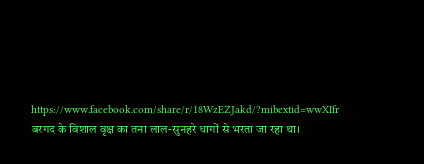https://www.facebook.com/share/r/18WzEZJakd/?mibextid=wwXIfr बरगद के विशाल वृक्ष का तना लाल-सुनहरे धागों से भरता जा रहा था।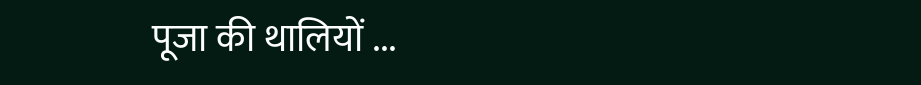पूजा की थालियों ...